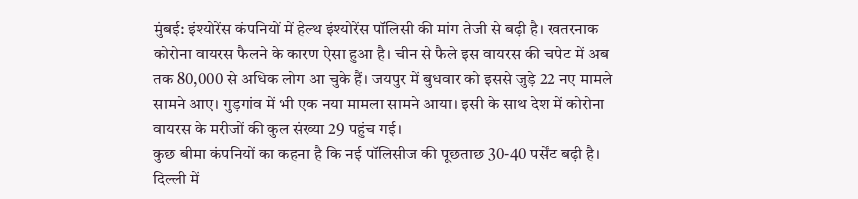मुंबई: इंश्योरेंस कंपनियों में हेल्थ इंश्योरेंस पॉलिसी की मांग तेजी से बढ़ी है। खतरनाक कोरोना वायरस फैलने के कारण ऐसा हुआ है। चीन से फैले इस वायरस की चपेट में अब तक 80,000 से अधिक लोग आ चुके हैं। जयपुर में बुधवार को इससे जुड़े 22 नए मामले सामने आए। गुड़गांव में भी एक नया मामला सामने आया। इसी के साथ देश में कोरोना वायरस के मरीजों की कुल संख्या 29 पहुंच गई।
कुछ बीमा कंपनियों का कहना है कि नई पॉलिसीज की पूछताछ 30-40 पर्सेंट बढ़ी है। दिल्ली में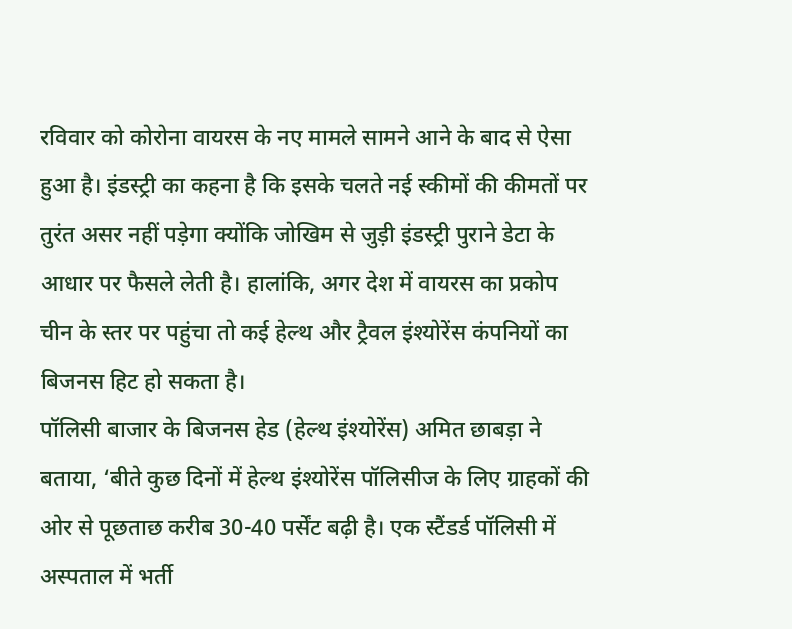रविवार को कोरोना वायरस के नए मामले सामने आने के बाद से ऐसा हुआ है। इंडस्ट्री का कहना है कि इसके चलते नई स्कीमों की कीमतों पर तुरंत असर नहीं पड़ेगा क्योंकि जोखिम से जुड़ी इंडस्ट्री पुराने डेटा के आधार पर फैसले लेती है। हालांकि, अगर देश में वायरस का प्रकोप चीन के स्तर पर पहुंचा तो कई हेल्थ और ट्रैवल इंश्योरेंस कंपनियों का बिजनस हिट हो सकता है।
पॉलिसी बाजार के बिजनस हेड (हेल्थ इंश्योरेंस) अमित छाबड़ा ने बताया, ‘बीते कुछ दिनों में हेल्थ इंश्योरेंस पॉलिसीज के लिए ग्राहकों की ओर से पूछताछ करीब 30-40 पर्सेंट बढ़ी है। एक स्टैंडर्ड पॉलिसी में अस्पताल में भर्ती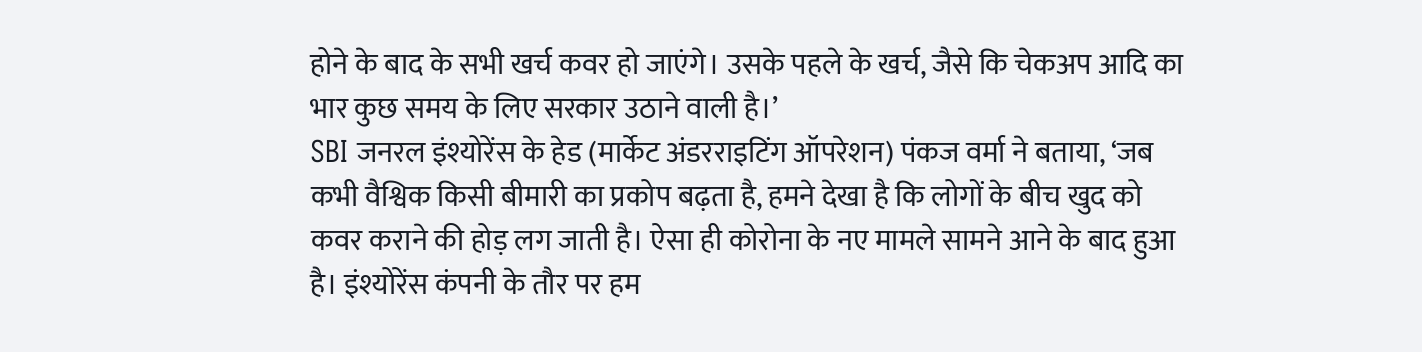होने के बाद के सभी खर्च कवर हो जाएंगे। उसके पहले के खर्च, जैसे कि चेकअप आदि का भार कुछ समय के लिए सरकार उठाने वाली है।’
SBI जनरल इंश्योरेंस के हेड (मार्केट अंडरराइटिंग ऑपरेशन) पंकज वर्मा ने बताया, ‘जब कभी वैश्विक किसी बीमारी का प्रकोप बढ़ता है, हमने देखा है कि लोगों के बीच खुद को कवर कराने की होड़ लग जाती है। ऐसा ही कोरोना के नए मामले सामने आने के बाद हुआ है। इंश्योरेंस कंपनी के तौर पर हम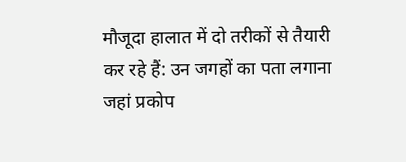मौजूदा हालात में दो तरीकों से तैयारी कर रहे हैं: उन जगहों का पता लगाना जहां प्रकोप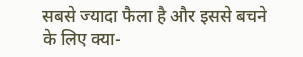सबसे ज्यादा फैला है और इससे बचने के लिए क्या-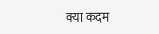क्या कदम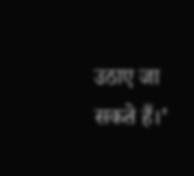उठाए जा सकते हैं।’